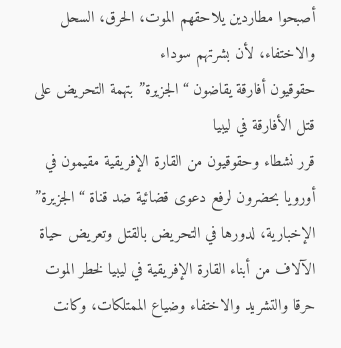أصبحوا مطاردين يلاحقهم الموت، الحرق، السحل والاختفاء، لأن بشرتهم سوداء
حقوقيون أفارقة يقاضون “الجزيرة” بتهمة التحريض على قتل الأفارقة في ليبيا
قرر نشطاء وحقوقيون من القارة الإفريقية مقيمون في أورويا بحضرون لرفع دعوى قضائية ضد قناة “الجزيرة” الإخبارية، لدورها في التحريض بالقتل وتعريض حياة الآلاف من أبناء القارة الإفريقية في ليبيا لخطر الموت حرقا والتشريد والاختفاء وضياع الممتلكات، وكانت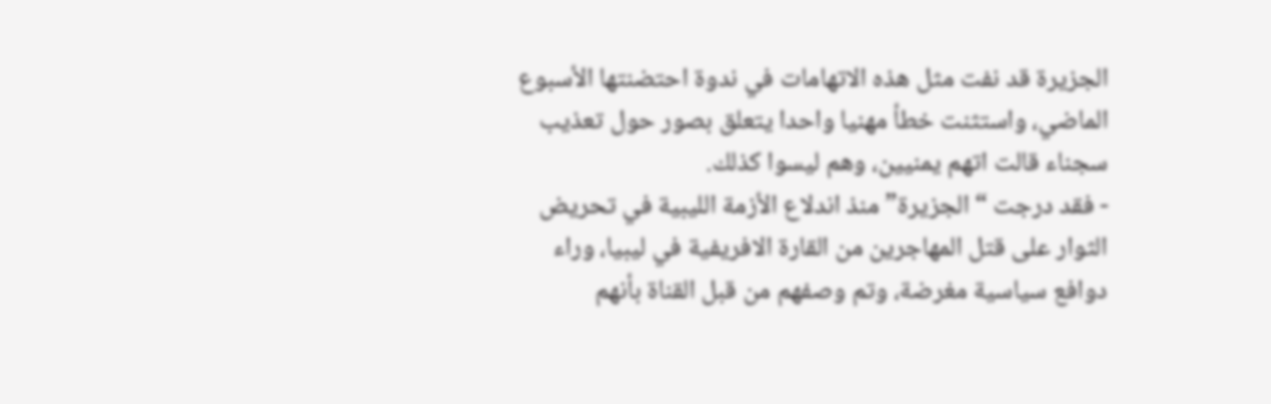الجزيرة قد نفت مثل هذه الاتهامات في ندوة احتضنتها الأسبوع الماضي، واستثنت خطأ مهنيا واحدا يتعلق بصور حول تعذيب سجناء قالت اتهم يمنيين، وهم ليسوا كذلك.
- فقد درجت “الجزيرة” منذ اندلاع الأزمة الليبية في تحريض الثوار على قتل المهاجرين من القارة الافريفية في ليبيا، وراء دوافع سياسية مغرضة، وتم وصفهم من قبل القناة بأنهم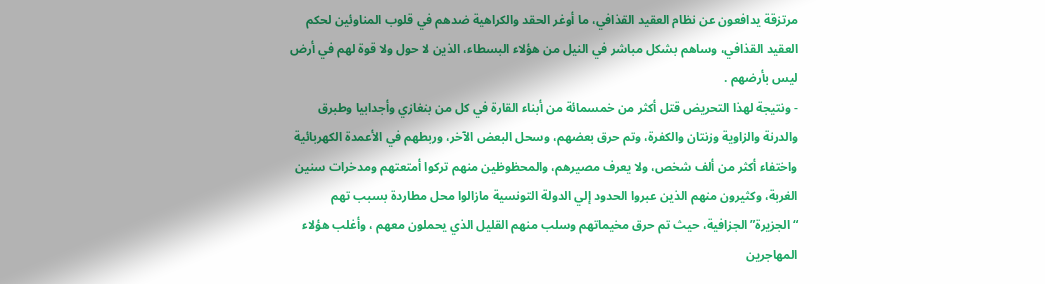مرتزقة يدافعون عن نظام العقيد القذافي، ما أوغر الحقد والكراهية ضدهم في قلوب المناوئين لحكم العقيد القذافي، وساهم بشكل مباشر في النيل من هؤلاء البسطاء، الذين لا حول ولا قوة لهم في أرض ليس بأرضهم .
- ونتيجة لهذا التحريض قتل أكثر من خمسمائة من أبناء القارة في كل من بنغازي وأجدابيا وطبرق والدرنة والزاوية وزنتان والكفرة، وتم حرق بعضهم، وسحل البعض الآخر، وربطهم في الأعمدة الكهربائية واختفاء أكثر من ألف شخص، ولا يعرف مصيرهم، والمحظوظين منهم تركوا أمتعتهم ومدخرات سنين الغربة، وكثيرون منهم الذين عبروا الحدود إلي الدولة التونسية مازالوا محل مطاردة بسبب تهم “الجزيرة” الجزافية، حيث تم حرق مخيماتهم وسلب منهم القليل الذي يحملون معهم ، وأغلب هؤلاء المهاجرين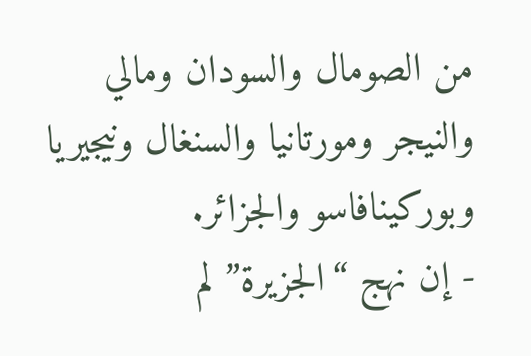من الصومال والسودان ومالي والنيجر ومورتانيا والسنغال ونيجيريا وبوركينافاسو والجزائر.
- إن نهج “الجزيرة” لم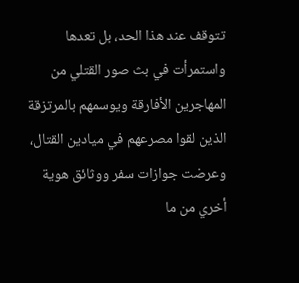تتوقف عند هذا الحد، بل تعدها واستمرأت في بث صور القتلي من المهاجرين الأفارقة ويوسمهم بالمرتزقة الذين لقوا مصرعهم في ميادين القتال، وعرضت جوازات سفر ووثائق هوية أخري من ما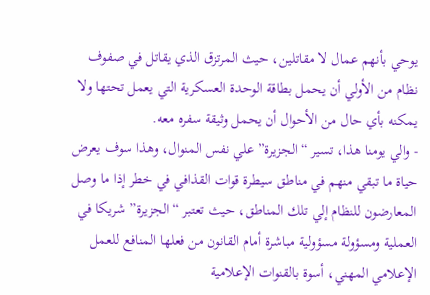يوحي بأنهم عمال لا مقاتلين، حيث المرتزق الذي يقاتل في صفوف نظام من الأولي أن يحمل بطاقة الوحدة العسكرية التي يعمل تحتها ولا يمكنه بأي حال من الأحوال أن يحمل وثيقة سفره معه.
- والي يومنا هذا، تسير “الجزيرة” علي نفس المنوال، وهذا سوف يعرض حياة ما تبقي منهم في مناطق سيطرة قوات القذافي في خطر إذا ما وصل المعارضون للنظام إلي تلك المناطق، حيث تعتبر “الجزيرة” شريكا في العملية ومسؤولة مسؤولية مباشرة أمام القانون من فعلها المنافع للعمل الإعلامي المهني، أسوة بالقنوات الإعلامية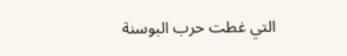التي غطت حرب البوسنة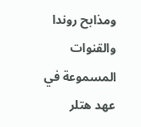ومذابح روندا والقنوات المسموعة في عهد هتلر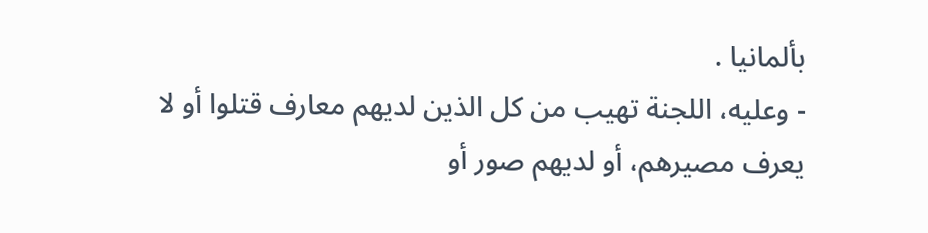بألمانيا .
- وعليه، اللجنة تهيب من كل الذين لديهم معارف قتلوا أو لا يعرف مصيرهم، أو لديهم صور أو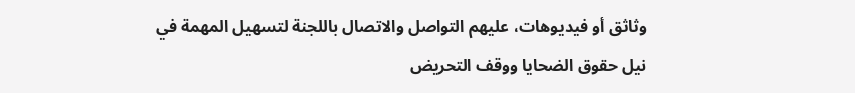وثاثق أو فيديوهات، عليهم التواصل والاتصال باللجنة لتسهيل المهمة في نيل حقوق الضحايا ووقف التحريض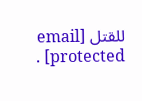للقتل [email protected] .